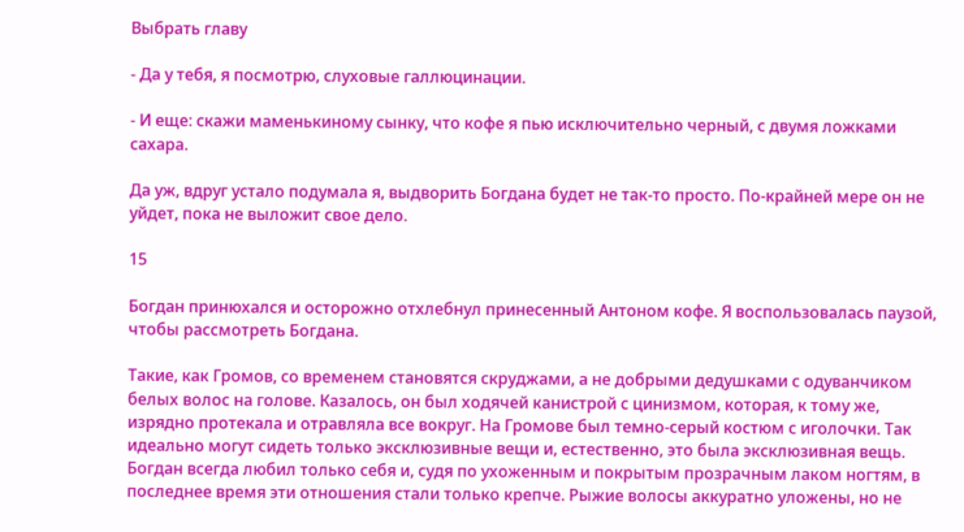Выбрать главу

- Да у тебя, я посмотрю, слуховые галлюцинации.

- И еще: скажи маменькиному сынку, что кофе я пью исключительно черный, с двумя ложками сахара.

Да уж, вдруг устало подумала я, выдворить Богдана будет не так-то просто. По-крайней мере он не уйдет, пока не выложит свое дело.

15

Богдан принюхался и осторожно отхлебнул принесенный Антоном кофе. Я воспользовалась паузой, чтобы рассмотреть Богдана.

Такие, как Громов, со временем становятся скруджами, а не добрыми дедушками с одуванчиком белых волос на голове. Казалось, он был ходячей канистрой с цинизмом, которая, к тому же, изрядно протекала и отравляла все вокруг. На Громове был темно-серый костюм с иголочки. Так идеально могут сидеть только эксклюзивные вещи и, естественно, это была эксклюзивная вещь. Богдан всегда любил только себя и, судя по ухоженным и покрытым прозрачным лаком ногтям, в последнее время эти отношения стали только крепче. Рыжие волосы аккуратно уложены, но не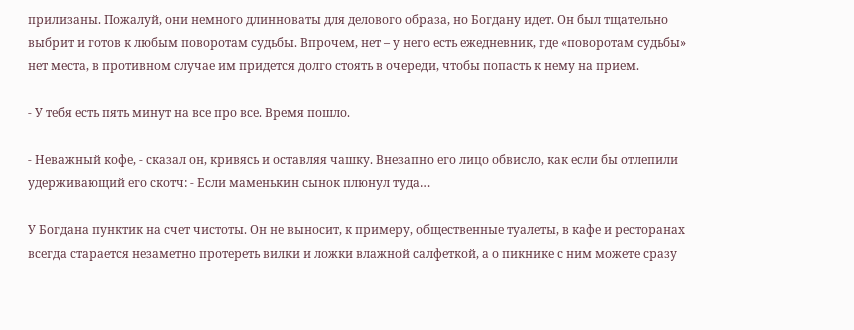прилизаны. Пожалуй, они немного длинноваты для делового образа, но Богдану идет. Он был тщательно выбрит и готов к любым поворотам судьбы. Впрочем, нет – у него есть ежедневник, где «поворотам судьбы» нет места, в противном случае им придется долго стоять в очереди, чтобы попасть к нему на прием.

- У тебя есть пять минут на все про все. Время пошло.

- Неважный кофе, - сказал он, кривясь и оставляя чашку. Внезапно его лицо обвисло, как если бы отлепили удерживающий его скотч: - Если маменькин сынок плюнул туда…

У Богдана пунктик на счет чистоты. Он не выносит, к примеру, общественные туалеты, в кафе и ресторанах всегда старается незаметно протереть вилки и ложки влажной салфеткой, а о пикнике с ним можете сразу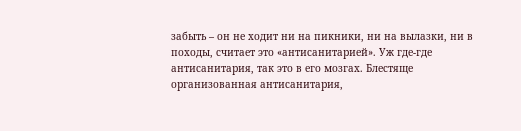забыть – он не ходит ни на пикники, ни на вылазки, ни в походы, считает это «антисанитарией». Уж где-где антисанитария, так это в его мозгах. Блестяще организованная антисанитария,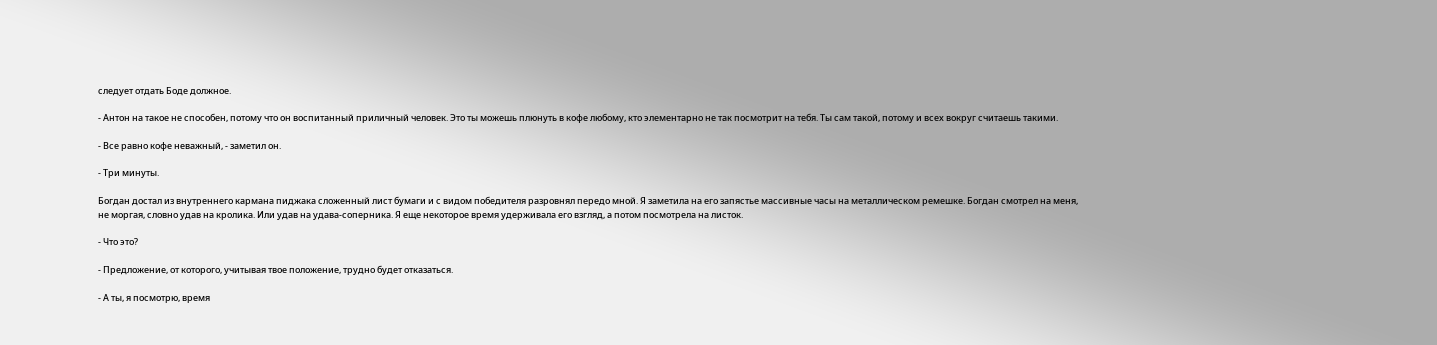следует отдать Боде должное.

- Антон на такое не способен, потому что он воспитанный приличный человек. Это ты можешь плюнуть в кофе любому, кто элементарно не так посмотрит на тебя. Ты сам такой, потому и всех вокруг считаешь такими.

- Все равно кофе неважный, - заметил он.

- Три минуты.

Богдан достал из внутреннего кармана пиджака сложенный лист бумаги и с видом победителя разровнял передо мной. Я заметила на его запястье массивные часы на металлическом ремешке. Богдан смотрел на меня, не моргая, словно удав на кролика. Или удав на удава-соперника. Я еще некоторое время удерживала его взгляд, а потом посмотрела на листок.

- Что это?

- Предложение, от которого, учитывая твое положение, трудно будет отказаться.

- А ты, я посмотрю, время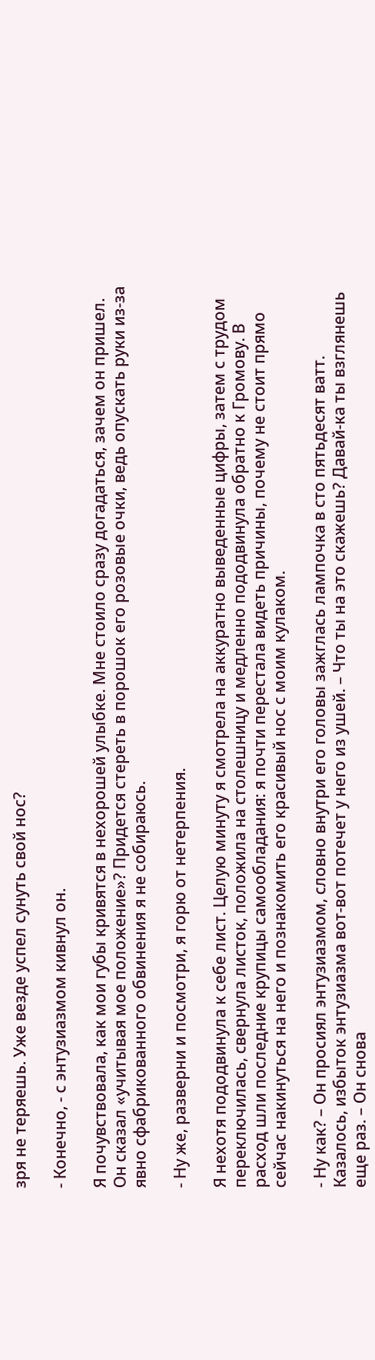зря не теряешь. Уже везде успел сунуть свой нос?

- Конечно, - с энтузиазмом кивнул он.

Я почувствовала, как мои губы кривятся в нехорошей улыбке. Мне стоило сразу догадаться, зачем он пришел. Он сказал «учитывая мое положение»? Придется стереть в порошок его розовые очки, ведь опускать руки из-за явно сфабрикованного обвинения я не собираюсь.

- Ну же, разверни и посмотри, я горю от нетерпения.

Я нехотя пододвинула к себе лист. Целую минуту я смотрела на аккуратно выведенные цифры, затем с трудом переключилась, свернула листок, положила на столешницу и медленно пододвинула обратно к Громову. В расход шли последние крупицы самообладания: я почти перестала видеть причины, почему не стоит прямо сейчас накинуться на него и познакомить его красивый нос с моим кулаком.

- Ну как? – Он просиял энтузиазмом, словно внутри его головы зажглась лампочка в сто пятьдесят ватт. Казалось, избыток энтузиазма вот-вот потечет у него из ушей. – Что ты на это скажешь? Давай-ка ты взглянешь еще раз. – Он снова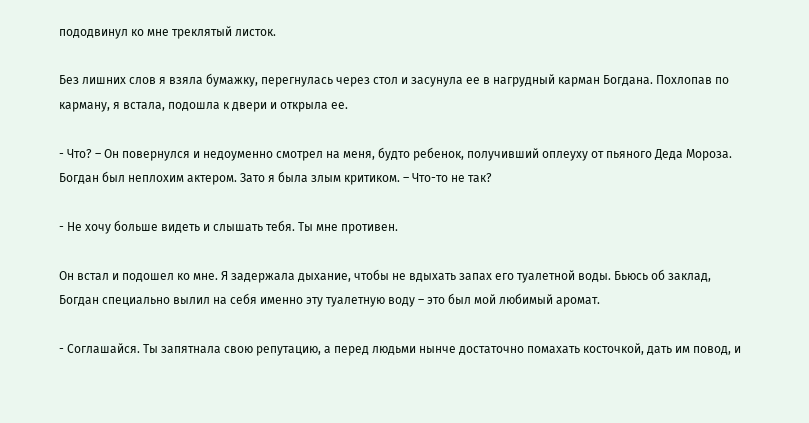пододвинул ко мне треклятый листок.

Без лишних слов я взяла бумажку, перегнулась через стол и засунула ее в нагрудный карман Богдана. Похлопав по карману, я встала, подошла к двери и открыла ее.

- Что? – Он повернулся и недоуменно смотрел на меня, будто ребенок, получивший оплеуху от пьяного Деда Мороза. Богдан был неплохим актером. Зато я была злым критиком. – Что-то не так?

- Не хочу больше видеть и слышать тебя. Ты мне противен.

Он встал и подошел ко мне. Я задержала дыхание, чтобы не вдыхать запах его туалетной воды. Бьюсь об заклад, Богдан специально вылил на себя именно эту туалетную воду – это был мой любимый аромат.

- Соглашайся. Ты запятнала свою репутацию, а перед людьми нынче достаточно помахать косточкой, дать им повод, и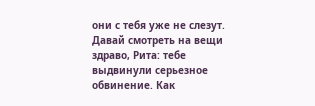они с тебя уже не слезут. Давай смотреть на вещи здраво, Рита: тебе выдвинули серьезное обвинение. Как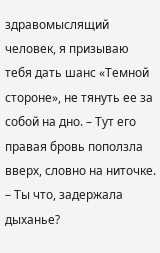здравомыслящий человек, я призываю тебя дать шанс «Темной стороне», не тянуть ее за собой на дно. – Тут его правая бровь поползла вверх, словно на ниточке. – Ты что, задержала дыханье?